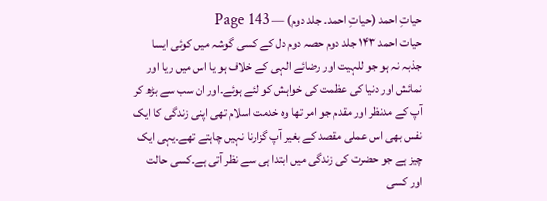حیاتِ احمد (حیاتِ احمد۔ جلد دوم) — Page 143
حیات احمد ۱۴۳ جلد دوم حصہ دوم دل کے کسی گوشہ میں کوئی ایسا جذبہ نہ ہو جو للہیت اور رضائے الہی کے خلاف ہو یا اس میں ریا اور نمائش اور دنیا کی عظمت کی خواہش کو لئے ہوئے۔اور ان سب سے بڑھ کر آپ کے مدنظر اور مقدم جو امر تھا وہ خدمت اسلام تھی اپنی زندگی کا ایک نفس بھی اس عملی مقصد کے بغیر آپ گزارنا نہیں چاہتے تھے۔یہی ایک چیز ہے جو حضرت کی زندگی میں ابتدا ہی سے نظر آتی ہے۔کسی حالت اور کسی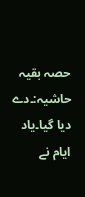حصہ بقیہ حاشیہ:۔دے دیا گیا۔یاد ایام نے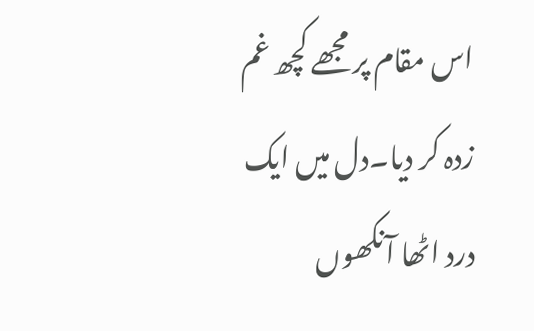اس مقام پر مجھے کچھ غم زدہ کر دیا۔دل میں ایک درد اٹھا آنکھوں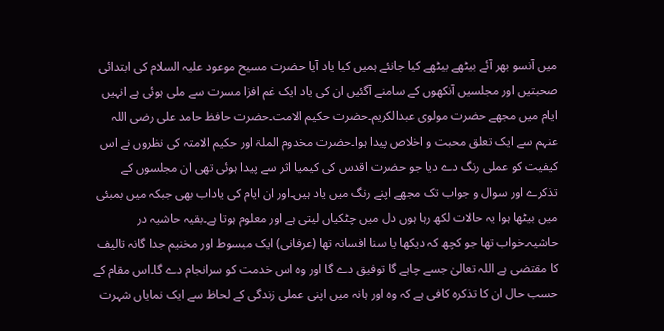میں آنسو بھر آئے بیٹھے بیٹھے کیا جانئے ہمیں کیا یاد آیا حضرت مسیح موعود علیہ السلام کی ابتدائی صحبتیں اور مجلسیں آنکھوں کے سامنے آگئیں ان کی یاد ایک غم افزا مسرت سے ملی ہوئی ہے انہیں ایام میں مجھے حضرت مولوی عبدالکریم۔حضرت حکیم الامت۔حضرت حافظ حامد علی رضی اللہ عنہم سے ایک تعلق محبت و اخلاص پیدا ہوا۔حضرت مخدوم الملۃ اور حکیم الامتہ کی نظروں نے اس کیفیت کو عملی رنگ دے دیا جو حضرت اقدس کی کیمیا اثر سے پیدا ہوئی تھی ان مجلسوں کے تذکرے اور سوال و جواب تک مجھے اپنے رنگ میں یاد ہیں۔اور ان ایام کی یاداب بھی جبکہ میں بمبئی میں بیٹھا ہوا یہ حالات لکھ رہا ہوں دل میں چٹکیاں لیتی ہے اور معلوم ہوتا ہے۔بقیہ حاشیہ در حاشیہ۔خواب تھا جو کچھ کہ دیکھا یا سنا افسانہ تھا (عرفانی) ایک مبسوط اور مخنیم جدا گانہ تالیف کا مقتضی ہے اللہ تعالیٰ جسے چاہے گا توفیق دے گا اور وہ اس خدمت کو سرانجام دے گا۔اس مقام کے حسب حال ان کا تذکرہ کافی ہے کہ وہ اور ہانہ میں اپنی عملی زندگی کے لحاظ سے ایک نمایاں شہرت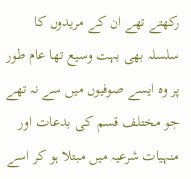رکھتے تھے ان کے مریدوں کا سلسلہ بھی بہت وسیع تھا عام طور پر وہ ایسے صوفیوں میں سے نہ تھے جو مختلف قسم کی بدعات اور منہیات شرعیہ میں مبتلا ہو کر اسے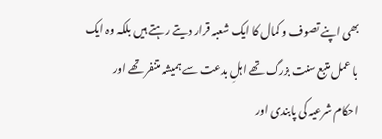بھی اپنے تصوف و کمال کا ایک شعبہ قرار دیتے رہتے ہیں بلکہ وہ ایک با عمل متبع سنت بزرگ تھے اہلِ بدعت سے ہمیشہ متنفر تھے اور احکام شرعیہ کی پابندی اور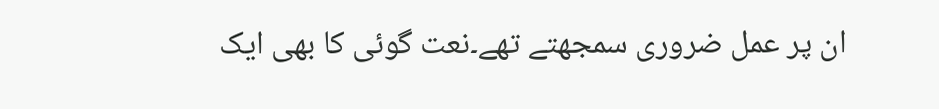ان پر عمل ضروری سمجھتے تھے۔نعت گوئی کا بھی ایک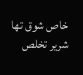خاص شوق تھا شریر تخلص